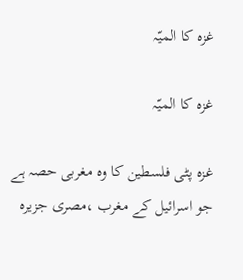غزہ کا المیّہ

غزہ کا المیّہ

غزہ پٹی فلسطین کا وہ مغربی حصہ ہے جو اسرائیل کے مغرب ،مصری جزیرہ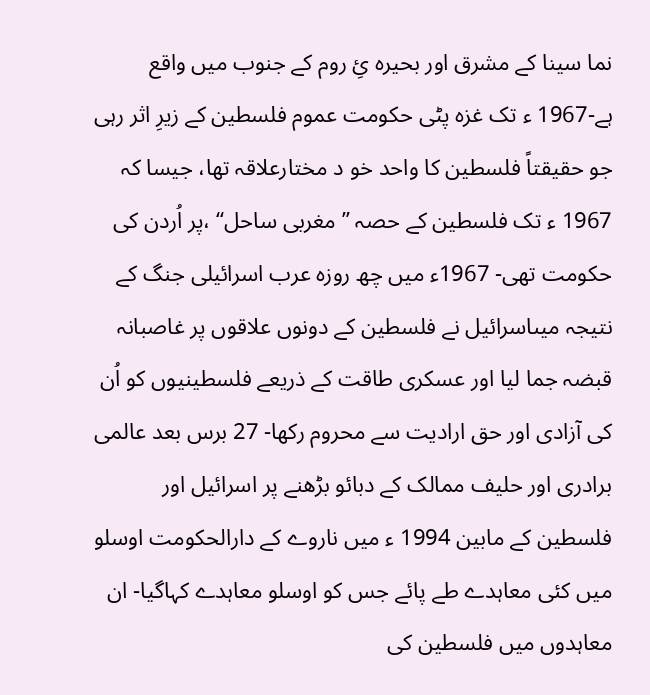نما سینا کے مشرق اور بحیرہ ئِ روم کے جنوب میں واقع ہے-1967 ء تک غزہ پٹی حکومت عموم فلسطین کے زیرِ اثر رہی جو حقیقتاً فلسطین کا واحد خو د مختارعلاقہ تھا، جیسا کہ 1967 ء تک فلسطین کے حصہ ’’مغربی ساحل‘‘ ،پر اُردن کی حکومت تھی- 1967ء میں چھ روزہ عرب اسرائیلی جنگ کے نتیجہ میںاسرائیل نے فلسطین کے دونوں علاقوں پر غاصبانہ قبضہ جما لیا اور عسکری طاقت کے ذریعے فلسطینیوں کو اُن کی آزادی اور حق ارادیت سے محروم رکھا- 27 برس بعد عالمی برادری اور حلیف ممالک کے دبائو بڑھنے پر اسرائیل اور فلسطین کے مابین 1994 ء میں ناروے کے دارالحکومت اوسلو میں کئی معاہدے طے پائے جس کو اوسلو معاہدے کہاگیا- ان معاہدوں میں فلسطین کی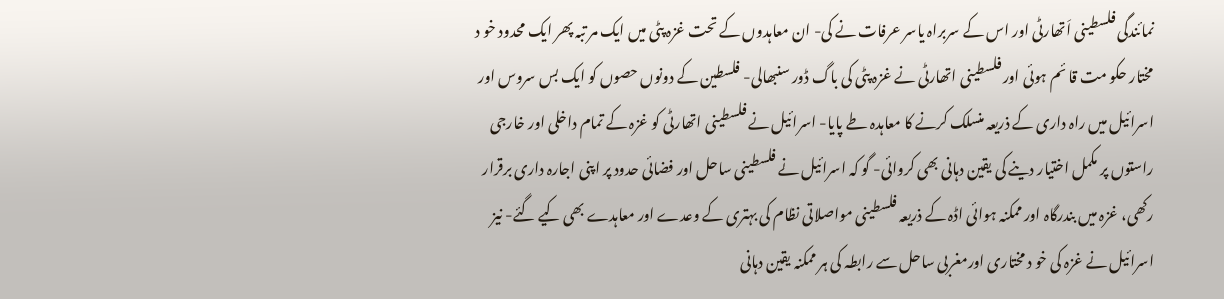نمائندگی فلسطینی اَتھارٹی اور اس کے سربراہ یاسر عرفات نے کی- ان معاہدوں کے تحت غزہ پٹی میں ایک مر تبہ پھر ایک محدود خو د مختار حکو مت قا ئم ہوئی اور فلسطینی اتھارٹی نے غزہ پٹی کی باگ ڈور سنبھالی- فلسطین کے دونوں حصوں کو ایک بس سروس اور اسرائیل میں راہ داری کے ذریعہ منسلک کرنے کا معاہدہ طے پایا- اسرائیل نے فلسطینی اتھارٹی کو غزہ کے تمام داخلی اور خارجی راستوں پر مکمل اختیار دینے کی یقین دہانی بھی کروائی- گو کہ اسرائیل نے فلسطینی ساحل اور فضائی حدود پر اپنی اجارہ داری برقرار رکھی، غزہ میں بندرگاہ اور ممکنہ ہوائی اڈہ کے ذریعہ فلسطینی مواصلاتی نظام کی بہتری کے وعدے اور معاہدے بھی کیے گئے- نیز اسرائیل نے غزہ کی خو د مختاری اورمغربی ساحل سے رابطہ کی ہر ممکنہ یقین دہانی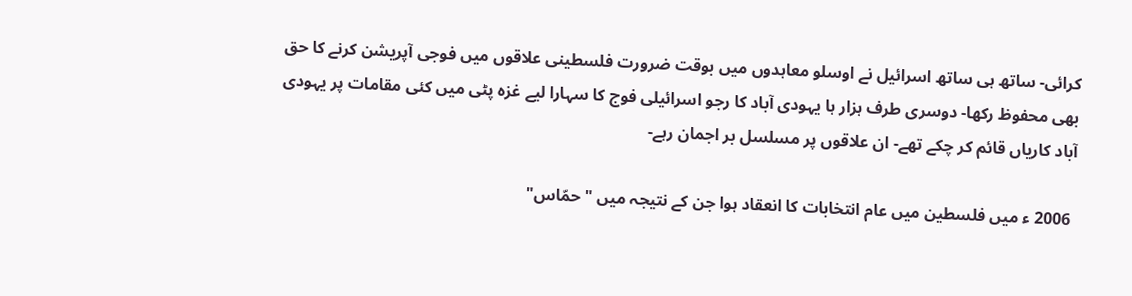کرائی- ساتھ ہی ساتھ اسرائیل نے اوسلو معاہدوں میں بوقت ضرورت فلسطینی علاقوں میں فوجی آپریشن کرنے کا حق بھی محفوظ رکھا- دوسری طرف ہزار ہا یہودی آباد کا رجو اسرائیلی فوج کا سہارا لیے غزہ پٹی میں کئی مقامات پر یہودی آباد کاریاں قائم کر چکے تھے- ان علاقوں پر مسلسل بر اجمان رہے-

 2006 ء میں فلسطین میں عام انتخابات کا انعقاد ہوا جن کے نتیجہ میں " حمّاس"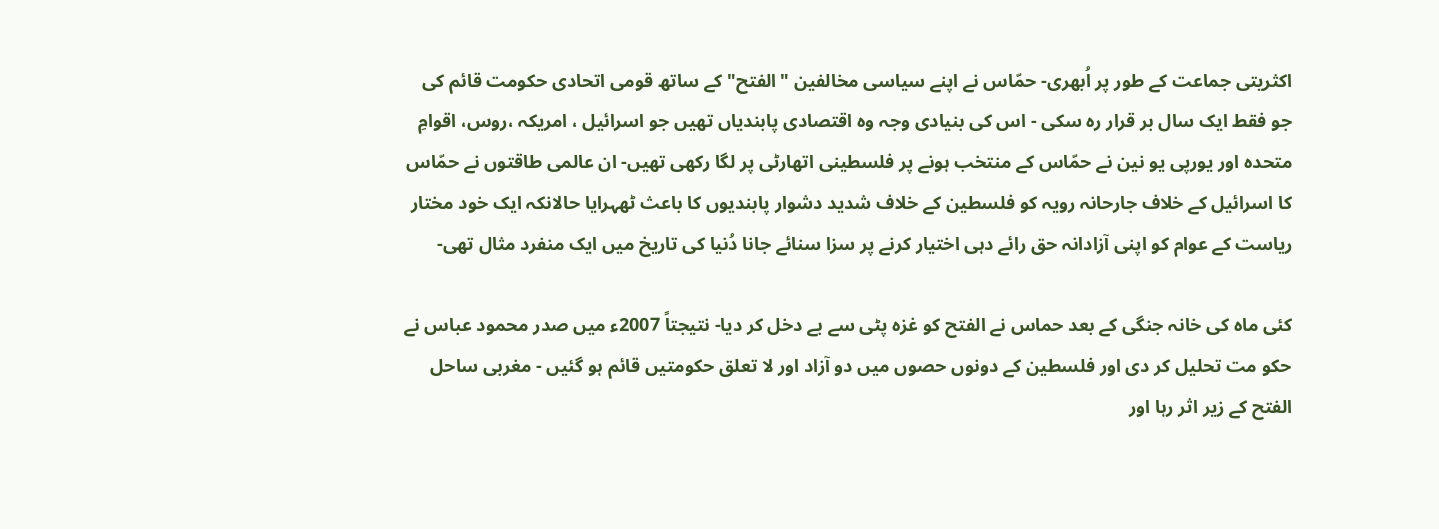اکثریتی جماعت کے طور پر اُبھری- حمّاس نے اپنے سیاسی مخالفین "الفتح" کے ساتھ قومی اتحادی حکومت قائم کی جو فقط ایک سال بر قرار رہ سکی - اس کی بنیادی وجہ وہ اقتصادی پابندیاں تھیں جو اسرائیل ، امریکہ ،روس، اقوامِ متحدہ اور یورپی یو نین نے حمّاس کے منتخب ہونے پر فلسطینی اتھارٹی پر لگا رکھی تھیں- ان عالمی طاقتوں نے حمّاس کا اسرائیل کے خلاف جارحانہ رویہ کو فلسطین کے خلاف شدید دشوار پابندیوں کا باعث ٹھہرایا حالانکہ ایک خود مختار ریاست کے عوام کو اپنی آزادانہ حق رائے دہی اختیار کرنے پر سزا سنائے جانا دُنیا کی تاریخ میں ایک منفرد مثال تھی-

کئی ماہ کی خانہ جنگی کے بعد حماس نے الفتح کو غزہ پٹی سے بے دخل کر دیا- نتیجتاً 2007ء میں صدر محمود عباس نے حکو مت تحلیل کر دی اور فلسطین کے دونوں حصوں میں دو آزاد اور لا تعلق حکومتیں قائم ہو گئیں - مغربی ساحل الفتح کے زیر اثر رہا اور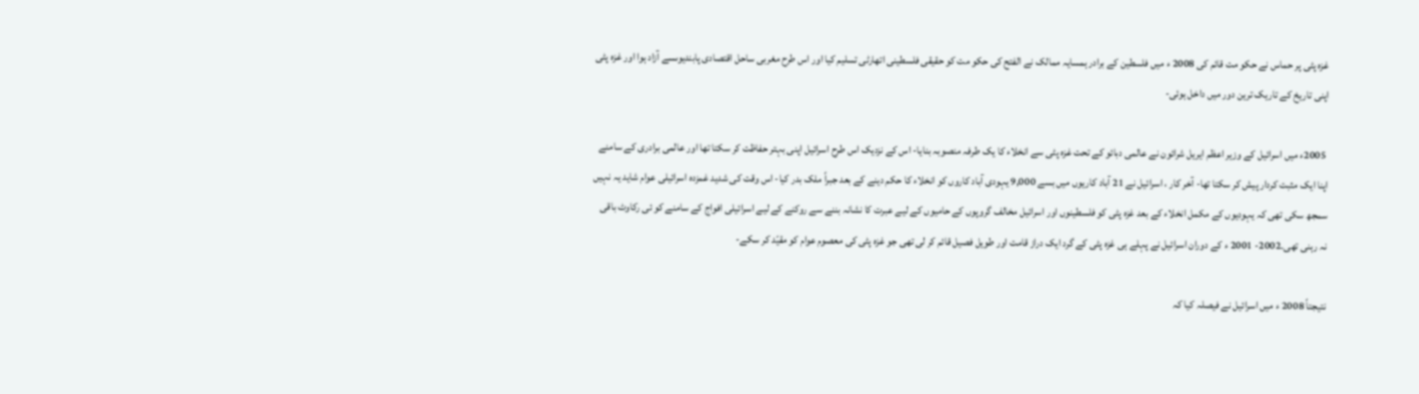غزہ پٹی پر حماس نے حکو مت قائم کی 2008 ء میں فلسطین کے برادر ہمسایہ ممالک نے الفتح کی حکو مت کو حقیقی فلسطینی اتھارٹی تسلیم کیا اور اس طرح مغربی ساحل اقتصادی پابندیوںسے آزاد ہوا اور غزہ پٹی اپنی تاریخ کے تاریک ترین دور میں داخل ہوئی-

 2005ء میں اسرائیل کے وزیر اعظم ایریل شرائون نے عالمی دبائو کے تحت غزہ پٹی سے انخلاء کا یک طرفہ منصوبہ بنایا- اس کے نزدیک اس طرح اسرائیل اپنی بہتر حفاظت کر سکتا تھا اور عالمی برادری کے سامنے اپنا ایک مثبت کردار پیش کر سکتا تھا- آخر کار ، اسرائیل نے 21 آباد کاریوں میں بسے 9,000 یہودی آباد کاروں کو انخلاء کا حکم دینے کے بعد جبراً ملک بدر کیا- اس وقت کی شدید غمزدہ اسرائیلی عوام شاید یہ نہیں سمجھ سکی تھی کہ یہودیوں کے مکمل انخلاء کے بعد غزہ پٹی کو فلسطینوں اور اسرائیل مخالف گروپوں کے حامیوں کے لیے عبرت کا نشانہ بننے سے روکنے کے لیے اسرائیلی افواج کے سامنے کو ئی رکاوٹ باقی نہ رہنی تھی۔2002- 2001 ء کے دوران اسرائیل نے پہلے ہی غزہ پٹی کے گرد ایک دراز قامت اور طویل فصیل قائم کر لی تھی جو غزہ پٹی کی معصوم عوام کو مقیّد کر سکے-

نتیجتاً 2008 ء میں اسرائیل نے فیصلہ کیا کہ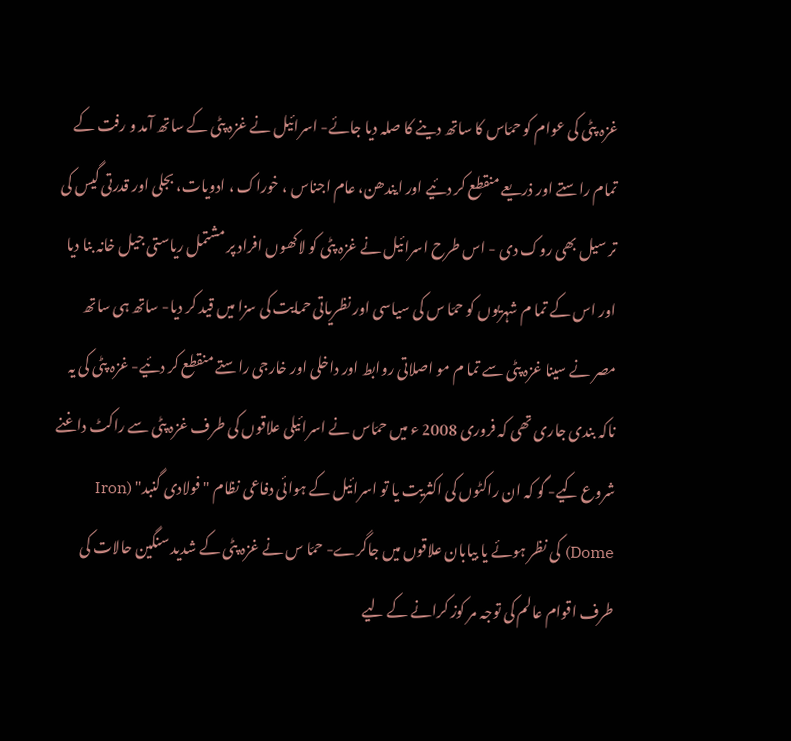غزہ پٹی کی عوام کو حمّاس کا ساتھ دینے کا صلہ دیا جائے- اسرائیل نے غزہ پٹی کے ساتھ آمد و رفت کے تمام راستے اور ذریعے منقطع کر دئیے اور ایندھن، عام اجناس ، خوراک ، ادویات، بجلی اور قدرتی گیس کی تر سیل بھی روک دی - اس طرح اسرائیل نے غزہ پٹی کو لاکھوں افراد پر مشتمل ریاستی جیل خانہ بنا دیا اور اس کے تما م شہریوں کو حمّا س کی سیاسی اور نظریاتی حمایت کی سزا میں قید کر دیا- ساتھ ہی ساتھ مصر نے سینا غزہ پٹی سے تما م مو اصلاتی روابط اور داخلی اور خارجی راستے منقطع کر دئیے- غزہ پٹی کی یہ ناکہ بندی جاری تھی کہ فروری 2008 ء میں حمّاس نے اسرائیلی علاقوں کی طرف غزہ پٹی سے راکٹ داغنے شروع کیے- گو کہ ان راکٹوں کی اکثریت یا تو اسرائیل کے ہوائی دفاعی نظام "فولادی گنبد" (Iron Dome) کی نظر ہوئے یا بیابان علاقوں میں جاگرے- حمّا س نے غزہ پٹی کے شدید سنگین حالات کی طرف اقوام عالم کی توجہ مر کوز کرانے کے لیے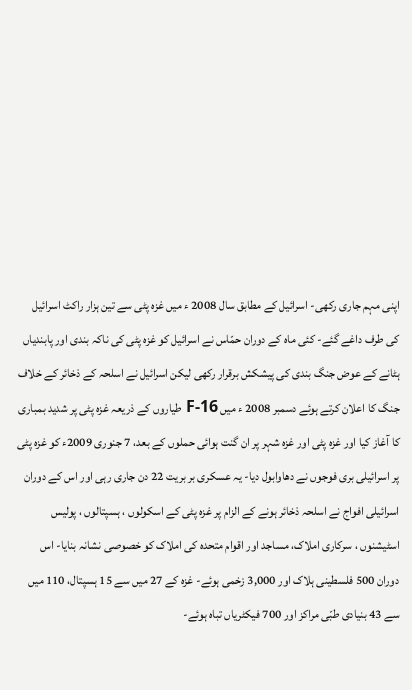اپنی مہم جاری رکھی- اسرائیل کے مطابق سال 2008 ء میں غزہ پٹی سے تین ہزار راکٹ اسرائیل کی طرف داغے گئے- کئی ماہ کے دوران حمّاس نے اسرائیل کو غزہ پٹی کی ناکہ بندی اور پابندیاں ہٹانے کے عوض جنگ بندی کی پیشکش برقرار رکھی لیکن اسرائیل نے اسلحہ کے ذخائر کے خلاف جنگ کا اعلان کرتے ہوئے دسمبر 2008 ء میں F-16 طیاروں کے ذریعہ غزہ پٹی پر شدید بمباری کا آغاز کیا اور غزہ پٹی اور غزہ شہر پر ان گنت ہوائی حملوں کے بعد، 7 جنوری 2009ء کو غزہ پٹی پر اسرائیلی بری فوجوں نے دھاوابول دیا- یہ عسکری بر بریت 22 دن جاری رہی اور اس کے دوران اسرائیلی افواج نے اسلحہ ذخائر ہونے کے الزام پر غزہ پٹی کے اسکولوں ، ہسپتالوں ، پولیس اسٹیشنوں ، سرکاری املاک، مساجد اور اقوام متحدہ کی املاک کو خصوصی نشانہ بنایا- اس دوران 500 فلسطینی ہلاک اور 3,000 زخمی ہوئے- غزہ کے 27 میں سے 15 ہسپتال، 110 میں سے 43 بنیادی طبّی مراکز اور 700 فیکٹریاں تباہ ہوئے-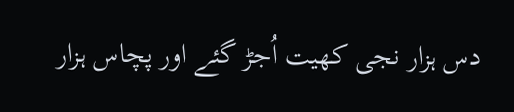دس ہزار نجی کھیت اُجڑ گئے اور پچاس ہزار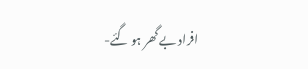افراد بے گھر ہو گئے-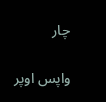چار

واپس اوپر